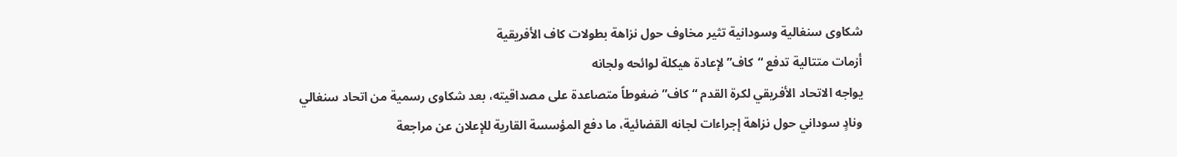شكاوى سنغالية وسودانية تثير مخاوف حول نزاهة بطولات كاف الأفريقية
أزمات متتالية تدفع “كاف” لإعادة هيكلة لوائحه ولجانه
يواجه الاتحاد الأفريقي لكرة القدم “كاف” ضغوطاً متصاعدة على مصداقيته، بعد شكاوى رسمية من اتحاد سنغالي ونادٍ سوداني حول نزاهة إجراءات لجانه القضائية، ما دفع المؤسسة القارية للإعلان عن مراجعة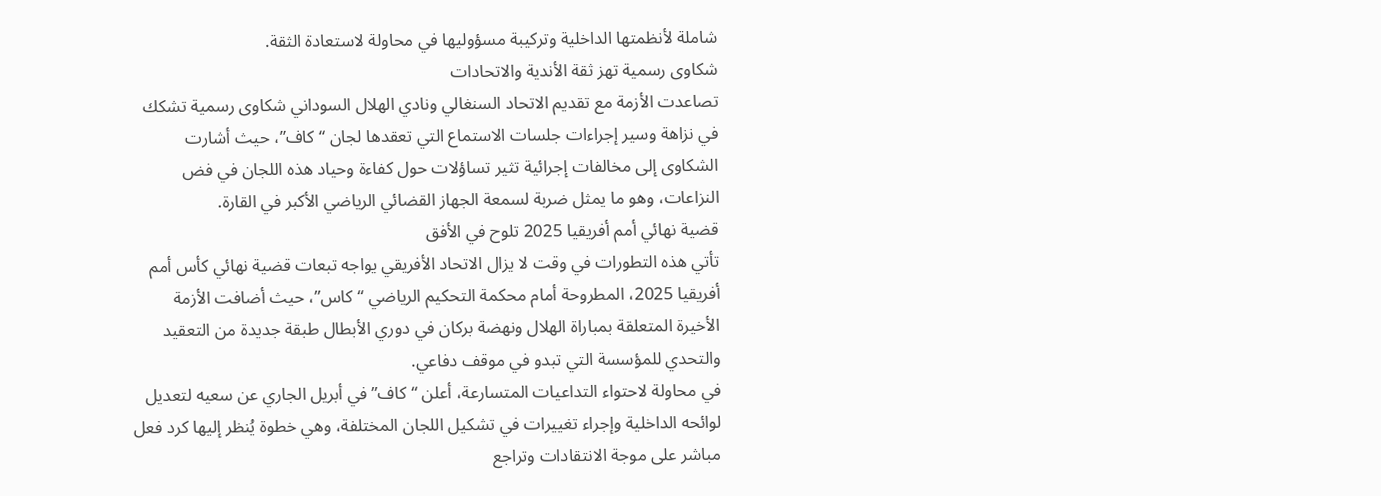شاملة لأنظمتها الداخلية وتركيبة مسؤوليها في محاولة لاستعادة الثقة.
شكاوى رسمية تهز ثقة الأندية والاتحادات
تصاعدت الأزمة مع تقديم الاتحاد السنغالي ونادي الهلال السوداني شكاوى رسمية تشكك في نزاهة وسير إجراءات جلسات الاستماع التي تعقدها لجان “كاف”، حيث أشارت الشكاوى إلى مخالفات إجرائية تثير تساؤلات حول كفاءة وحياد هذه اللجان في فض النزاعات، وهو ما يمثل ضربة لسمعة الجهاز القضائي الرياضي الأكبر في القارة.
قضية نهائي أمم أفريقيا 2025 تلوح في الأفق
تأتي هذه التطورات في وقت لا يزال الاتحاد الأفريقي يواجه تبعات قضية نهائي كأس أمم أفريقيا 2025، المطروحة أمام محكمة التحكيم الرياضي “كاس”، حيث أضافت الأزمة الأخيرة المتعلقة بمباراة الهلال ونهضة بركان في دوري الأبطال طبقة جديدة من التعقيد والتحدي للمؤسسة التي تبدو في موقف دفاعي.
في محاولة لاحتواء التداعيات المتسارعة، أعلن “كاف” في أبريل الجاري عن سعيه لتعديل لوائحه الداخلية وإجراء تغييرات في تشكيل اللجان المختلفة، وهي خطوة يُنظر إليها كرد فعل مباشر على موجة الانتقادات وتراجع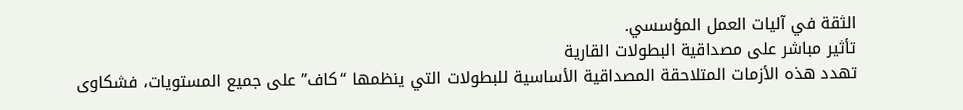الثقة في آليات العمل المؤسسي.
تأثير مباشر على مصداقية البطولات القارية
تهدد هذه الأزمات المتلاحقة المصداقية الأساسية للبطولات التي ينظمها “كاف” على جميع المستويات، فشكاوى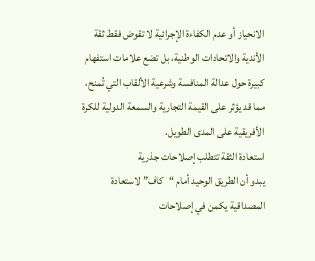الانحياز أو عدم الكفاءة الإجرائية لا تقوض فقط ثقة الأندية والاتحادات الوطنية، بل تضع علامات استفهام كبيرة حول عدالة المنافسة وشرعية الألقاب التي تُمنح، مما قد يؤثر على القيمة التجارية والسمعة الدولية للكرة الأفريقية على المدى الطويل.
استعادة الثقة تتطلب إصلاحات جذرية
يبدو أن الطريق الوحيد أمام “كاف” لاستعادة المصداقية يكمن في إصلاحات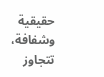حقيقية وشفافة، تتجاوز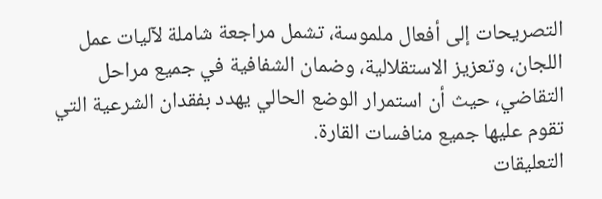التصريحات إلى أفعال ملموسة، تشمل مراجعة شاملة لآليات عمل اللجان، وتعزيز الاستقلالية، وضمان الشفافية في جميع مراحل التقاضي، حيث أن استمرار الوضع الحالي يهدد بفقدان الشرعية التي تقوم عليها جميع منافسات القارة.
التعليقات